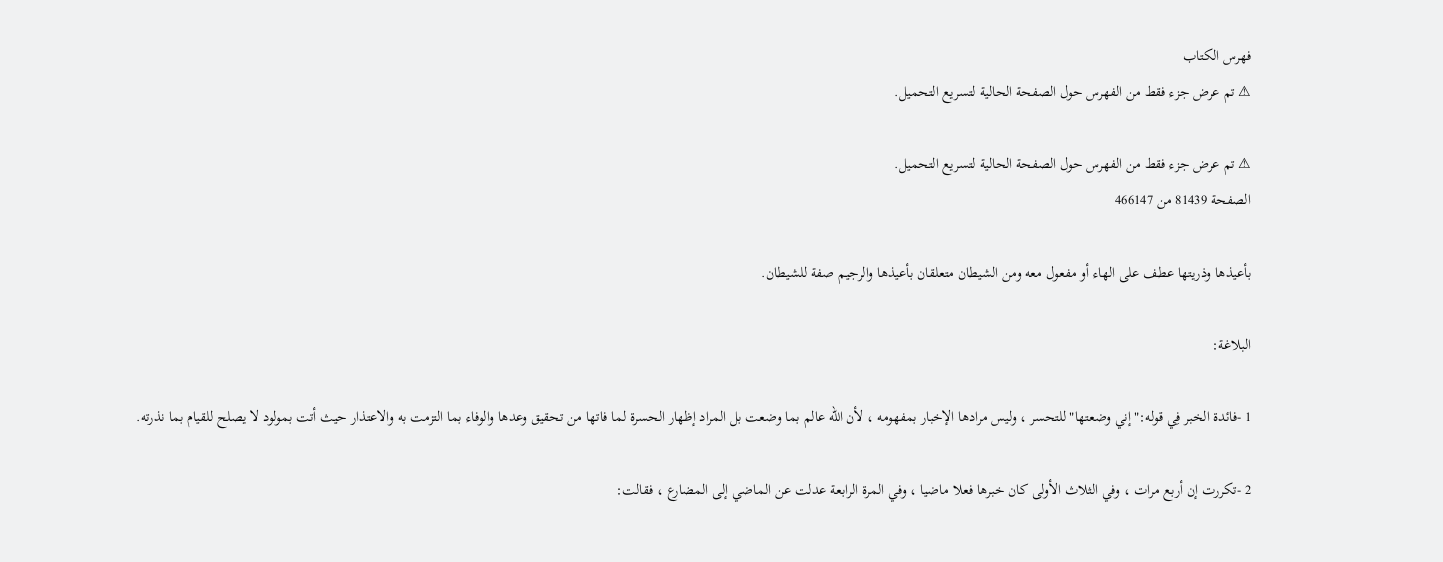فهرس الكتاب
⚠ تم عرض جزء فقط من الفهرس حول الصفحة الحالية لتسريع التحميل.

⚠ تم عرض جزء فقط من الفهرس حول الصفحة الحالية لتسريع التحميل.
الصفحة 81439 من 466147

بأعيذها وذريتها عطف على الهاء أو مفعول معه ومن الشيطان متعلقان بأعيذها والرجيم صفة للشيطان.

البلاغة:

1 -فائدة الخبر فِي قوله:"إني وضعتها"للتحسر ، وليس مرادها الإخبار بمفهومه ، لأن اللّه عالم بما وضعت بل المراد إظهار الحسرة لما فاتها من تحقيق وعدها والوفاء بما التزمت به والاعتذار حيث أتت بمولود لا يصلح للقيام بما نذرته.

2 -تكررت إن أربع مرات ، وفي الثلاث الأولى كان خبرها فعلا ماضيا ، وفي المرة الرابعة عدلت عن الماضي إلى المضارع ، فقالت: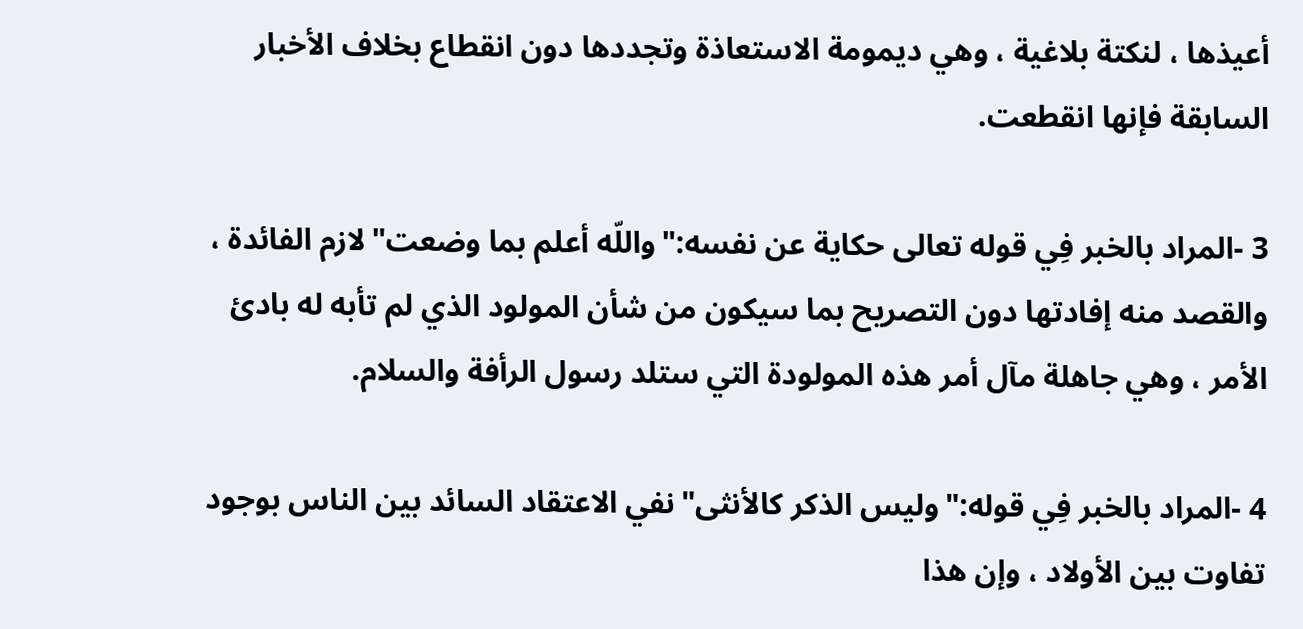أعيذها ، لنكتة بلاغية ، وهي ديمومة الاستعاذة وتجددها دون انقطاع بخلاف الأخبار السابقة فإنها انقطعت.

3 -المراد بالخبر فِي قوله تعالى حكاية عن نفسه:"واللّه أعلم بما وضعت"لازم الفائدة ، والقصد منه إفادتها دون التصريح بما سيكون من شأن المولود الذي لم تأبه له بادئ الأمر ، وهي جاهلة مآل أمر هذه المولودة التي ستلد رسول الرأفة والسلام.

4 -المراد بالخبر فِي قوله:"وليس الذكر كالأنثى"نفي الاعتقاد السائد بين الناس بوجود تفاوت بين الأولاد ، وإن هذا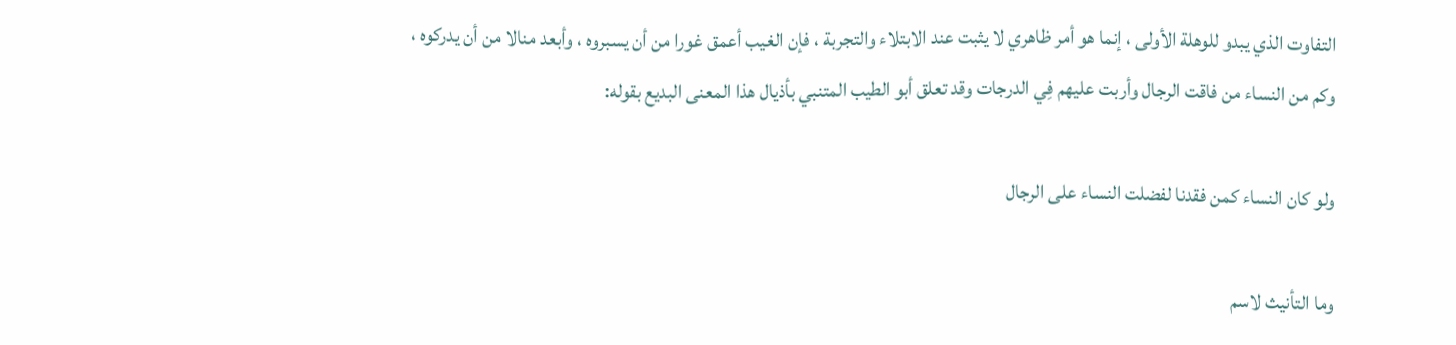التفاوت الذي يبدو للوهلة الأولى ، إنما هو أمر ظاهري لا يثبت عند الابتلاء والتجربة ، فإن الغيب أعمق غورا من أن يسبروه ، وأبعد منالا من أن يدركوه ، وكم من النساء من فاقت الرجال وأربت عليهم فِي الدرجات وقد تعلق أبو الطيب المتنبي بأذيال هذا المعنى البديع بقوله:

ولو كان النساء كمن فقدنا لفضلت النساء على الرجال

وما التأنيث لاسم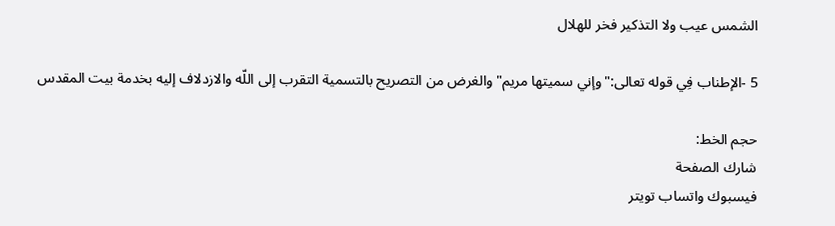الشمس عيب ولا التذكير فخر للهلال

5 -الإطناب فِي قوله تعالى:"وإني سميتها مريم"والغرض من التصريح بالتسمية التقرب إلى اللّه والازدلاف إليه بخدمة بيت المقدس

حجم الخط:
شارك الصفحة
فيسبوك واتساب تويتر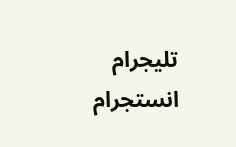تليجرام انستجرام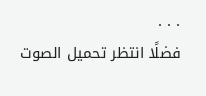. . .
فضلًا انتظر تحميل الصوت